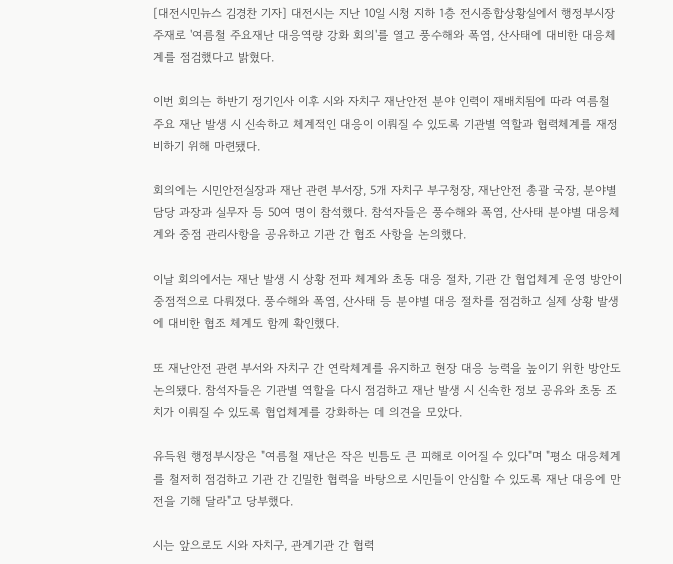[대전시민뉴스 김경찬 기자] 대전시는 지난 10일 시청 지하 1층 전시종합상황실에서 행정부시장 주재로 '여름철 주요재난 대응역량 강화 회의'를 열고 풍수해와 폭염, 산사태에 대비한 대응체계를 점검했다고 밝혔다.

이번 회의는 하반기 정기인사 이후 시와 자치구 재난안전 분야 인력이 재배치됨에 따라 여름철 주요 재난 발생 시 신속하고 체계적인 대응이 이뤄질 수 있도록 기관별 역할과 협력체계를 재정비하기 위해 마련됐다.

회의에는 시민안전실장과 재난 관련 부서장, 5개 자치구 부구청장, 재난안전 총괄 국장, 분야별 담당 과장과 실무자 등 50여 명이 참석했다. 참석자들은 풍수해와 폭염, 산사태 분야별 대응체계와 중점 관리사항을 공유하고 기관 간 협조 사항을 논의했다.

이날 회의에서는 재난 발생 시 상황 전파 체계와 초동 대응 절차, 기관 간 협업체계 운영 방안이 중점적으로 다뤄졌다. 풍수해와 폭염, 산사태 등 분야별 대응 절차를 점검하고 실제 상황 발생에 대비한 협조 체계도 함께 확인했다.

또 재난안전 관련 부서와 자치구 간 연락체계를 유지하고 현장 대응 능력을 높이기 위한 방안도 논의됐다. 참석자들은 기관별 역할을 다시 점검하고 재난 발생 시 신속한 정보 공유와 초동 조치가 이뤄질 수 있도록 협업체계를 강화하는 데 의견을 모았다.

유득원 행정부시장은 "여름철 재난은 작은 빈틈도 큰 피해로 이어질 수 있다"며 "평소 대응체계를 철저히 점검하고 기관 간 긴밀한 협력을 바탕으로 시민들이 안심할 수 있도록 재난 대응에 만전을 기해 달라"고 당부했다.

시는 앞으로도 시와 자치구, 관계기관 간 협력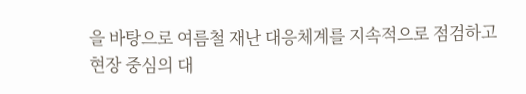을 바탕으로 여름철 재난 대응체계를 지속적으로 점검하고 현장 중심의 대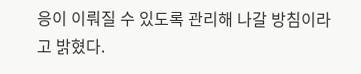응이 이뤄질 수 있도록 관리해 나갈 방침이라고 밝혔다.